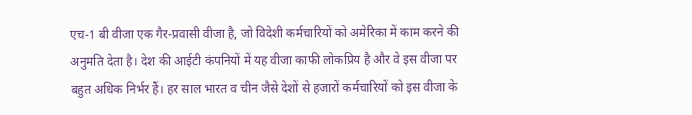एच-1 बी वीजा एक गैर-प्रवासी वीजा है, जो विदेशी कर्मचारियों को अमेरिका में काम करने की अनुमति देता है। देश की आईटी कंपनियों में यह वीजा काफी लोकप्रिय है और वे इस वीजा पर बहुत अधिक निर्भर हैं। हर साल भारत व चीन जैसे देशों से हजारों कर्मचारियों को इस वीजा के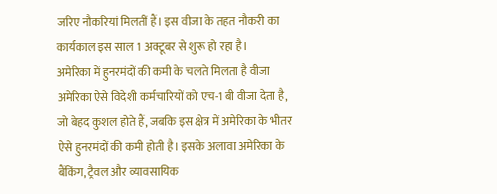जरिए नौकरियां मिलतीं हैं। इस वीजा के तहत नौकरी का कार्यकाल इस साल 1 अक्टूबर से शुरू हो रहा है।
अमेरिका में हुनरमंदों की कमी के चलते मिलता है वीजा
अमेरिका ऐसे विदेशी कर्मचारियों को एच-1 बी वीजा देता है, जो बेहद कुशल होते हैं, जबकि इस क्षेत्र में अमेरिका के भीतर ऐसे हुनरमंदों की कमी होती है। इसके अलावा अमेरिका के बैंकिंग, ट्रैवल और व्यावसायिक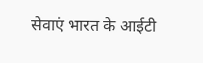सेवाएं भारत के आईटी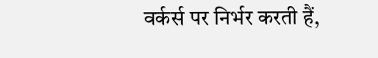वर्कर्स पर निर्भर करती हैं,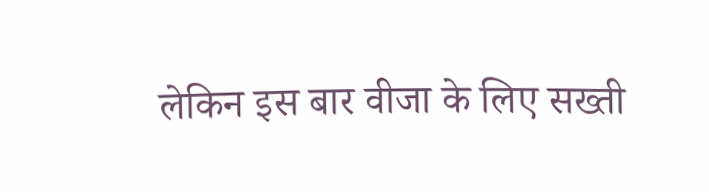लेकिन इस बार वीजा के लिए सख्ती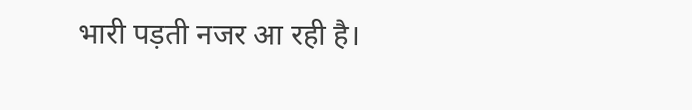भारी पड़ती नजर आ रही है।